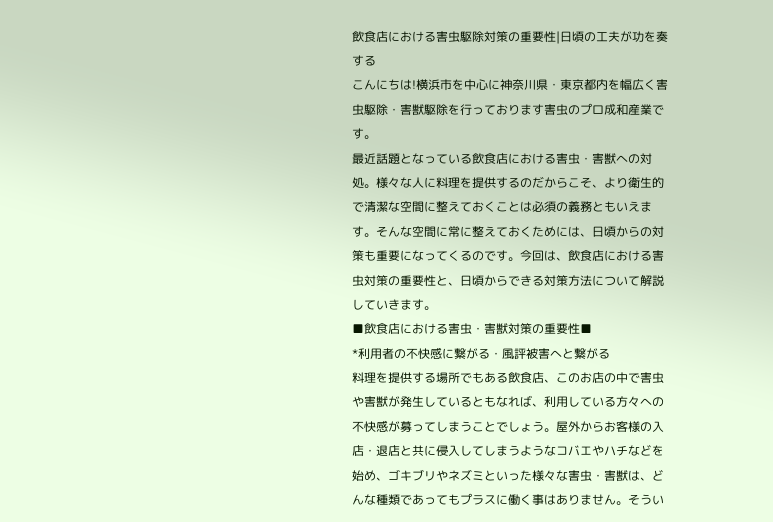飲食店における害虫駆除対策の重要性|日頃の工夫が功を奏する
こんにちは!横浜市を中心に神奈川県・東京都内を幅広く害虫駆除・害獣駆除を行っております害虫のプロ成和産業です。
最近話題となっている飲食店における害虫・害獣への対処。様々な人に料理を提供するのだからこそ、より衛生的で清潔な空間に整えておくことは必須の義務ともいえます。そんな空間に常に整えておくためには、日頃からの対策も重要になってくるのです。今回は、飲食店における害虫対策の重要性と、日頃からできる対策方法について解説していきます。
■飲食店における害虫・害獣対策の重要性■
*利用者の不快感に繋がる・風評被害へと繋がる
料理を提供する場所でもある飲食店、このお店の中で害虫や害獣が発生しているともなれば、利用している方々への不快感が募ってしまうことでしょう。屋外からお客様の入店・退店と共に侵入してしまうようなコバエやハチなどを始め、ゴキブリやネズミといった様々な害虫・害獣は、どんな種類であってもプラスに働く事はありません。そうい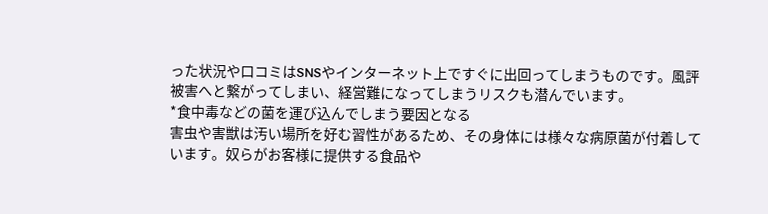った状況や口コミはSNSやインターネット上ですぐに出回ってしまうものです。風評被害へと繋がってしまい、経営難になってしまうリスクも潜んでいます。
*食中毒などの菌を運び込んでしまう要因となる
害虫や害獣は汚い場所を好む習性があるため、その身体には様々な病原菌が付着しています。奴らがお客様に提供する食品や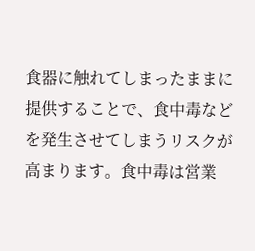食器に触れてしまったままに提供することで、食中毒などを発生させてしまうリスクが高まります。食中毒は営業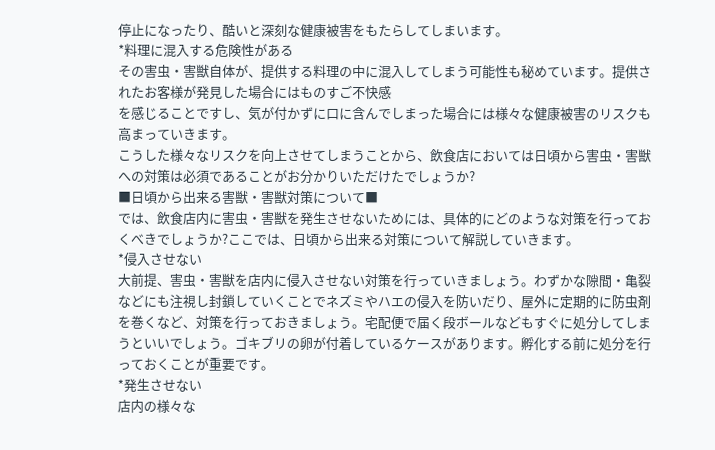停止になったり、酷いと深刻な健康被害をもたらしてしまいます。
*料理に混入する危険性がある
その害虫・害獣自体が、提供する料理の中に混入してしまう可能性も秘めています。提供されたお客様が発見した場合にはものすご不快感
を感じることですし、気が付かずに口に含んでしまった場合には様々な健康被害のリスクも高まっていきます。
こうした様々なリスクを向上させてしまうことから、飲食店においては日頃から害虫・害獣への対策は必須であることがお分かりいただけたでしょうか?
■日頃から出来る害獣・害獣対策について■
では、飲食店内に害虫・害獣を発生させないためには、具体的にどのような対策を行っておくべきでしょうか?ここでは、日頃から出来る対策について解説していきます。
*侵入させない
大前提、害虫・害獣を店内に侵入させない対策を行っていきましょう。わずかな隙間・亀裂などにも注視し封鎖していくことでネズミやハエの侵入を防いだり、屋外に定期的に防虫剤を巻くなど、対策を行っておきましょう。宅配便で届く段ボールなどもすぐに処分してしまうといいでしょう。ゴキブリの卵が付着しているケースがあります。孵化する前に処分を行っておくことが重要です。
*発生させない
店内の様々な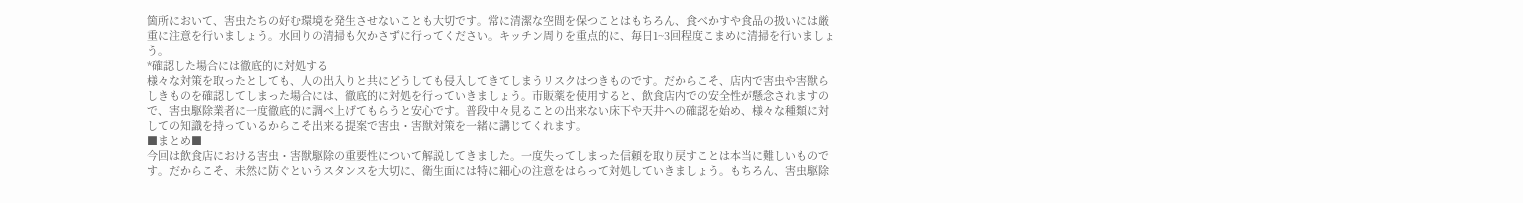箇所において、害虫たちの好む環境を発生させないことも大切です。常に清潔な空間を保つことはもちろん、食べかすや食品の扱いには厳重に注意を行いましょう。水回りの清掃も欠かさずに行ってください。キッチン周りを重点的に、毎日1~3回程度こまめに清掃を行いましょう。
*確認した場合には徹底的に対処する
様々な対策を取ったとしても、人の出入りと共にどうしても侵入してきてしまうリスクはつきものです。だからこそ、店内で害虫や害獣らしきものを確認してしまった場合には、徹底的に対処を行っていきましょう。市販薬を使用すると、飲食店内での安全性が懸念されますので、害虫駆除業者に一度徹底的に調べ上げてもらうと安心です。普段中々見ることの出来ない床下や天井への確認を始め、様々な種類に対しての知識を持っているからこそ出来る提案で害虫・害獣対策を一緒に講じてくれます。
■まとめ■
今回は飲食店における害虫・害獣駆除の重要性について解説してきました。一度失ってしまった信頼を取り戻すことは本当に難しいものです。だからこそ、未然に防ぐというスタンスを大切に、衛生面には特に細心の注意をはらって対処していきましょう。もちろん、害虫駆除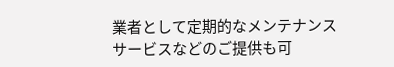業者として定期的なメンテナンスサービスなどのご提供も可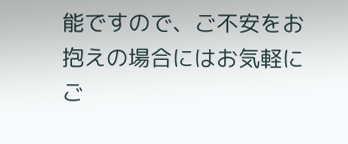能ですので、ご不安をお抱えの場合にはお気軽にご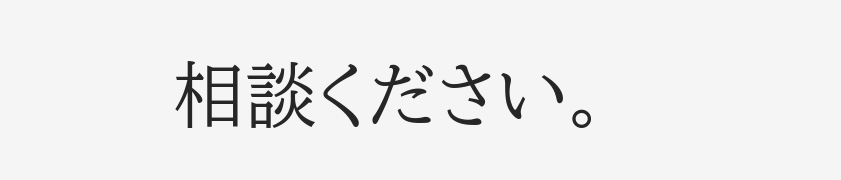相談ください。